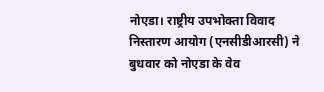नोएडा। राष्ट्रीय उपभोक्ता विवाद निस्तारण आयोग (एनसीडीआरसी) ने बुधवार को नोएडा के वेव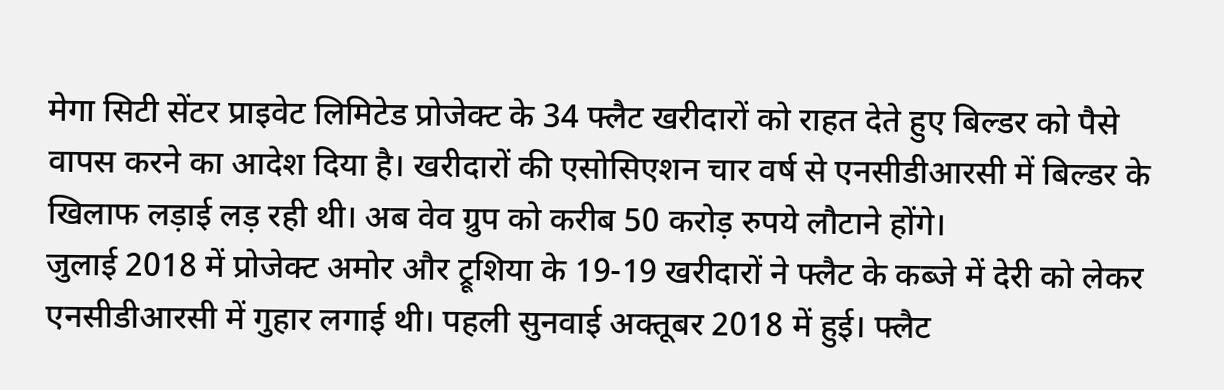मेगा सिटी सेंटर प्राइवेट लिमिटेड प्रोजेक्ट के 34 फ्लैट खरीदारों को राहत देते हुए बिल्डर को पैसे वापस करने का आदेश दिया है। खरीदारों की एसोसिएशन चार वर्ष से एनसीडीआरसी में बिल्डर के खिलाफ लड़ाई लड़ रही थी। अब वेव ग्रुप को करीब 50 करोड़ रुपये लौटाने होंगे।
जुलाई 2018 में प्रोजेक्ट अमोर और ट्रूशिया के 19-19 खरीदारों ने फ्लैट के कब्जे में देरी को लेकर एनसीडीआरसी में गुहार लगाई थी। पहली सुनवाई अक्तूबर 2018 में हुई। फ्लैट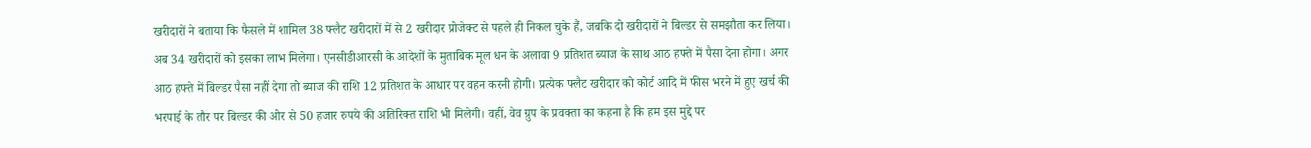खरीदारों ने बताया कि फैसले में शामिल 38 फ्लैट खरीदारों में से 2 खरीदार प्रोजेक्ट से पहले ही निकल चुके हैं, जबकि दो खरीदारों ने बिल्डर से समझौता कर लिया। अब 34 खरीदारों को इसका लाभ मिलेगा। एनसीडीआरसी के आदेशों के मुताबिक मूल धन के अलावा 9 प्रतिशत ब्याज के साथ आठ हफ्ते में पैसा देना होगा। अगर आठ हफ्ते में बिल्डर पैसा नहीं देगा तो ब्याज की राशि 12 प्रतिशत के आधार पर वहन करनी होगी। प्रत्येक फ्लैट खरीदार को कोर्ट आदि में फीस भरने में हुए खर्च की भरपाई के तौर पर बिल्डर की ओर से 50 हजार रुपये की अतिरिक्त राशि भी मिलेगी। वहीं, वेव ग्रुप के प्रवक्ता का कहना है कि हम इस मुद्दे पर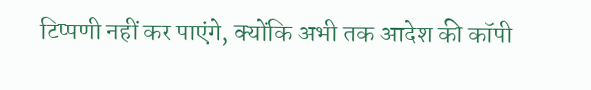टिप्पणी नहीं कर पाएंगे, क्योंकि अभी तक आदेश की कॉपी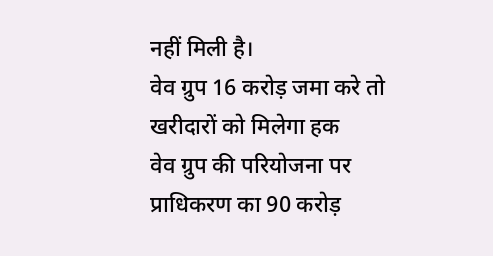नहीं मिली है।
वेव ग्रुप 16 करोड़ जमा करे तो खरीदारों को मिलेगा हक
वेव ग्रुप की परियोजना पर प्राधिकरण का 90 करोड़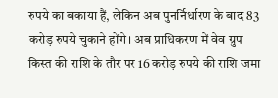रुपये का बकाया हैं, लेकिन अब पुनर्निर्धारण के बाद 83 करोड़ रुपये चुकाने होंगे। अब प्राधिकरण में वेव ग्रुप किस्त की राशि के तौर पर 16 करोड़ रुपये की राशि जमा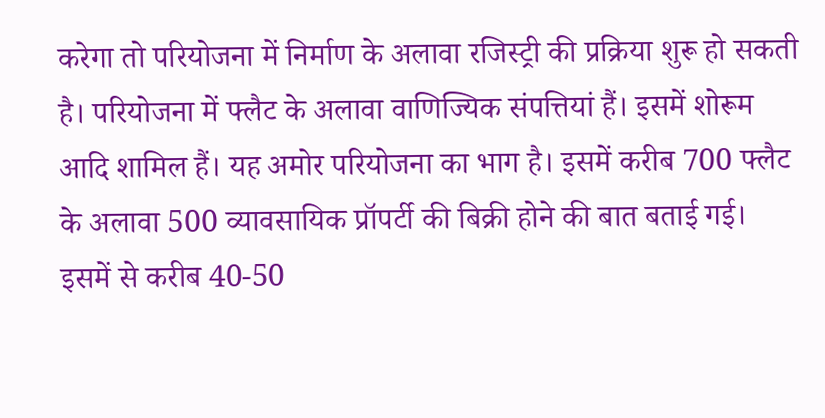करेगा तो परियोजना में निर्माण के अलावा रजिस्ट्री की प्रक्रिया शुरू हो सकती है। परियोजना में फ्लैट के अलावा वाणिज्यिक संपत्तियां हैं। इसमें शोरूम आदि शामिल हैं। यह अमोर परियोजना का भाग है। इसमें करीब 700 फ्लैट के अलावा 500 व्यावसायिक प्रॉपर्टी की बिक्री होने की बात बताई गई। इसमें से करीब 40-50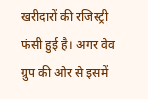खरीदारों की रजिस्ट्री फंसी हुई है। अगर वेव ग्रुप की ओर से इसमें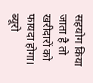सहयोग किया जाता है तो खरीदारों को फायदा होगा। ब्यूरो